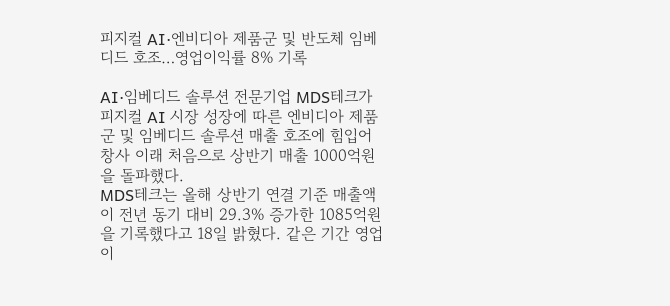피지컬 AI·엔비디아 제품군 및 반도체 임베디드 호조…영업이익률 8% 기록

AI·임베디드 솔루션 전문기업 MDS테크가 피지컬 AI 시장 성장에 따른 엔비디아 제품군 및 임베디드 솔루션 매출 호조에 힘입어 창사 이래 처음으로 상반기 매출 1000억원을 돌파했다.
MDS테크는 올해 상반기 연결 기준 매출액이 전년 동기 대비 29.3% 증가한 1085억원을 기록했다고 18일 밝혔다. 같은 기간 영업이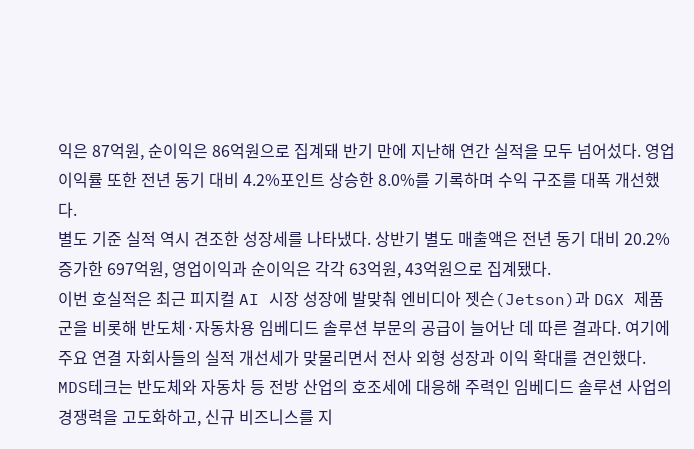익은 87억원, 순이익은 86억원으로 집계돼 반기 만에 지난해 연간 실적을 모두 넘어섰다. 영업이익률 또한 전년 동기 대비 4.2%포인트 상승한 8.0%를 기록하며 수익 구조를 대폭 개선했다.
별도 기준 실적 역시 견조한 성장세를 나타냈다. 상반기 별도 매출액은 전년 동기 대비 20.2% 증가한 697억원, 영업이익과 순이익은 각각 63억원, 43억원으로 집계됐다.
이번 호실적은 최근 피지컬 AI 시장 성장에 발맞춰 엔비디아 젯슨(Jetson)과 DGX 제품군을 비롯해 반도체·자동차용 임베디드 솔루션 부문의 공급이 늘어난 데 따른 결과다. 여기에 주요 연결 자회사들의 실적 개선세가 맞물리면서 전사 외형 성장과 이익 확대를 견인했다.
MDS테크는 반도체와 자동차 등 전방 산업의 호조세에 대응해 주력인 임베디드 솔루션 사업의 경쟁력을 고도화하고, 신규 비즈니스를 지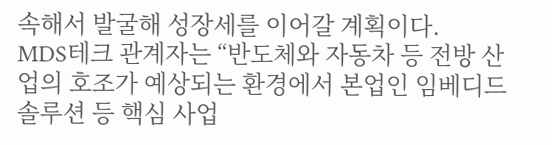속해서 발굴해 성장세를 이어갈 계획이다.
MDS테크 관계자는 “반도체와 자동차 등 전방 산업의 호조가 예상되는 환경에서 본업인 임베디드 솔루션 등 핵심 사업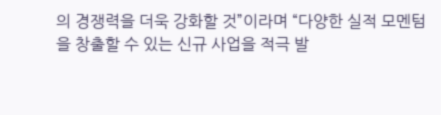의 경쟁력을 더욱 강화할 것”이라며 “다양한 실적 모멘텀을 창출할 수 있는 신규 사업을 적극 발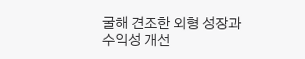굴해 견조한 외형 성장과 수익성 개선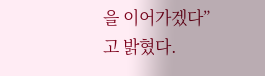을 이어가겠다”고 밝혔다.